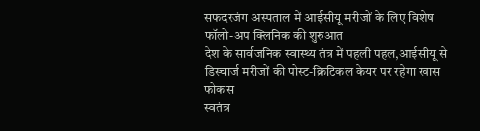सफदरजंग अस्पताल में आईसीयू मरीजों के लिए विशेष फॉलो-अप क्लिनिक की शुरुआत
देश के सार्वजनिक स्वास्थ्य तंत्र में पहली पहल,आईसीयू से डिस्चार्ज मरीजों की पोस्ट-क्रिटिकल केयर पर रहेगा खास फोकस
स्वतंत्र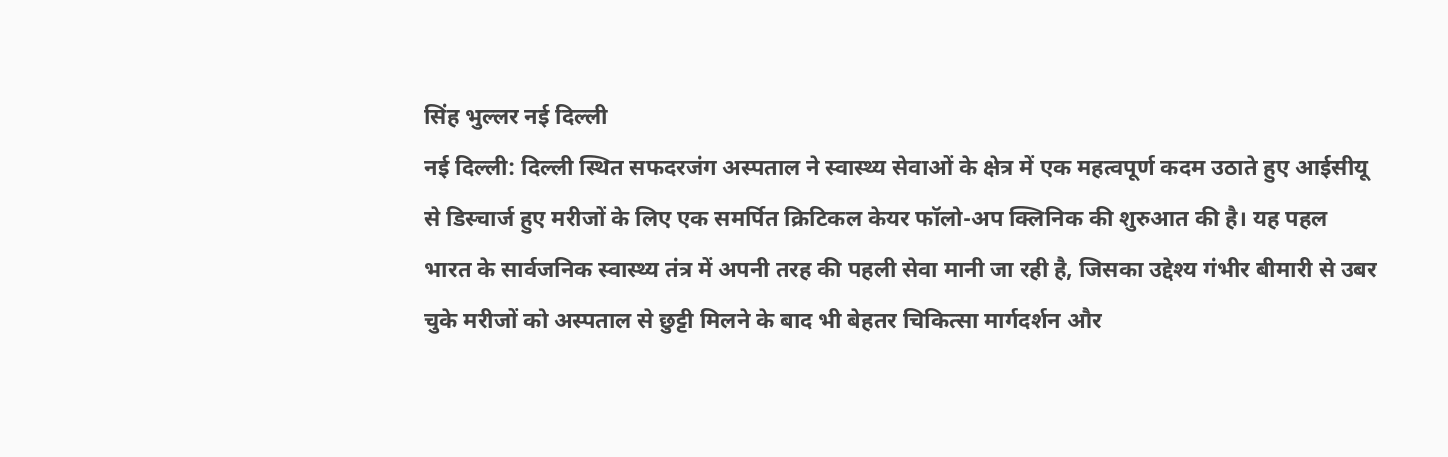सिंह भुल्लर नई दिल्ली
नई दिल्ली: दिल्ली स्थित सफदरजंग अस्पताल ने स्वास्थ्य सेवाओं के क्षेत्र में एक महत्वपूर्ण कदम उठाते हुए आईसीयू से डिस्चार्ज हुए मरीजों के लिए एक समर्पित क्रिटिकल केयर फॉलो-अप क्लिनिक की शुरुआत की है। यह पहल भारत के सार्वजनिक स्वास्थ्य तंत्र में अपनी तरह की पहली सेवा मानी जा रही है, जिसका उद्देश्य गंभीर बीमारी से उबर चुके मरीजों को अस्पताल से छुट्टी मिलने के बाद भी बेहतर चिकित्सा मार्गदर्शन और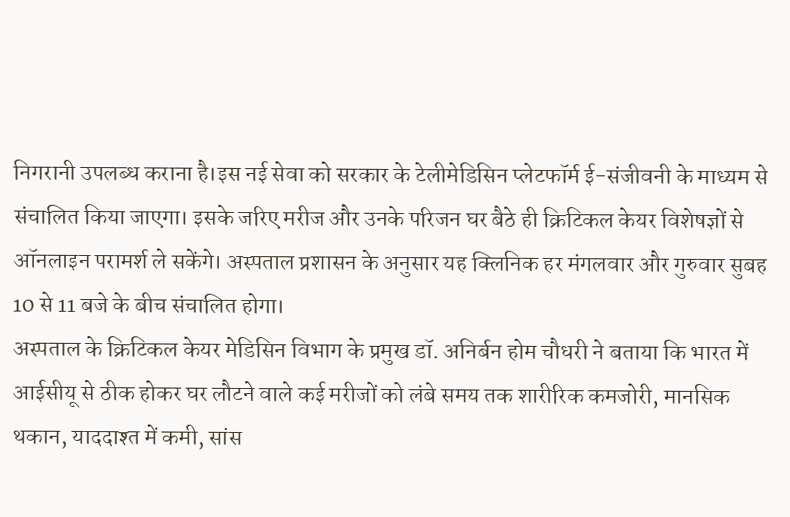निगरानी उपलब्ध कराना है।इस नई सेवा को सरकार के टेलीमेडिसिन प्लेटफॉर्म ई-संजीवनी के माध्यम से संचालित किया जाएगा। इसके जरिए मरीज और उनके परिजन घर बैठे ही क्रिटिकल केयर विशेषज्ञों से ऑनलाइन परामर्श ले सकेंगे। अस्पताल प्रशासन के अनुसार यह क्लिनिक हर मंगलवार और गुरुवार सुबह 10 से 11 बजे के बीच संचालित होगा।
अस्पताल के क्रिटिकल केयर मेडिसिन विभाग के प्रमुख डॉ. अनिर्बन होम चौधरी ने बताया कि भारत में आईसीयू से ठीक होकर घर लौटने वाले कई मरीजों को लंबे समय तक शारीरिक कमजोरी, मानसिक थकान, याददाश्त में कमी, सांस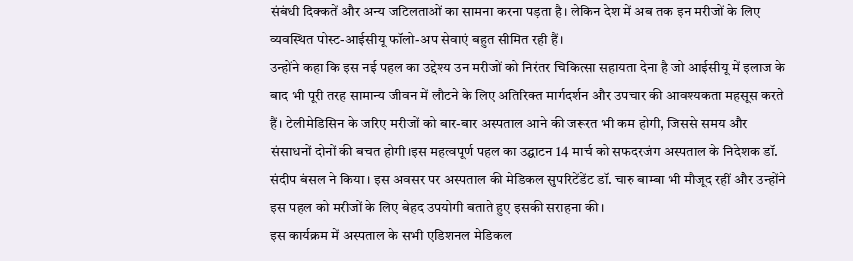संबंधी दिक्कतें और अन्य जटिलताओं का सामना करना पड़ता है। लेकिन देश में अब तक इन मरीजों के लिए व्यवस्थित पोस्ट-आईसीयू फॉलो-अप सेवाएं बहुत सीमित रही हैं।
उन्होंने कहा कि इस नई पहल का उद्देश्य उन मरीजों को निरंतर चिकित्सा सहायता देना है जो आईसीयू में इलाज के बाद भी पूरी तरह सामान्य जीवन में लौटने के लिए अतिरिक्त मार्गदर्शन और उपचार की आवश्यकता महसूस करते हैं। टेलीमेडिसिन के जरिए मरीजों को बार-बार अस्पताल आने की जरूरत भी कम होगी, जिससे समय और संसाधनों दोनों की बचत होगी।इस महत्वपूर्ण पहल का उद्घाटन 14 मार्च को सफदरजंग अस्पताल के निदेशक डॉ. संदीप बंसल ने किया। इस अवसर पर अस्पताल की मेडिकल सुपरिटेंडेंट डॉ. चारु बाम्बा भी मौजूद रहीं और उन्होंने इस पहल को मरीजों के लिए बेहद उपयोगी बताते हुए इसकी सराहना की।
इस कार्यक्रम में अस्पताल के सभी एडिशनल मेडिकल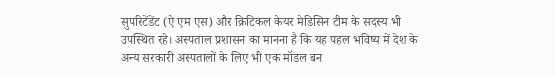सुपरिटेंडेंट (ऐ एम एस) और क्रिटिकल केयर मेडिसिन टीम के सदस्य भी उपस्थित रहे। अस्पताल प्रशासन का मानना है कि यह पहल भविष्य में देश के अन्य सरकारी अस्पतालों के लिए भी एक मॉडल बन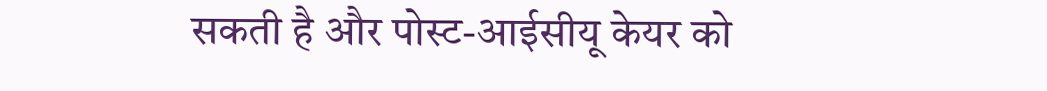सकती है और पोस्ट-आईसीयू केयर को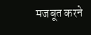मजबूत करने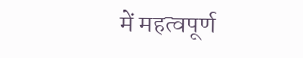में महत्वपूर्ण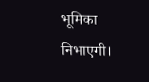भूमिका निभाएगी।